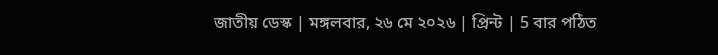জাতীয় ডেস্ক | মঙ্গলবার, ২৬ মে ২০২৬ | প্রিন্ট | 5 বার পঠিত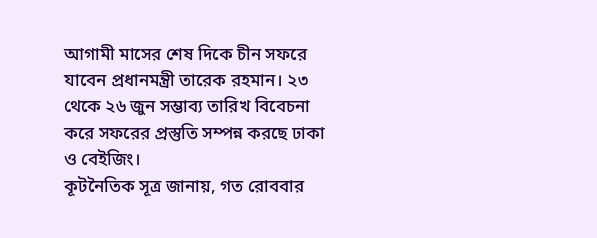আগামী মাসের শেষ দিকে চীন সফরে যাবেন প্রধানমন্ত্রী তারেক রহমান। ২৩ থেকে ২৬ জুন সম্ভাব্য তারিখ বিবেচনা করে সফরের প্রস্তুতি সম্পন্ন করছে ঢাকা ও বেইজিং।
কূটনৈতিক সূত্র জানায়, গত রোববার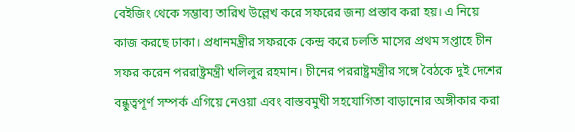বেইজিং থেকে সম্ভাব্য তারিখ উল্লেখ করে সফরের জন্য প্রস্তাব করা হয়। এ নিয়ে কাজ করছে ঢাকা। প্রধানমন্ত্রীর সফরকে কেন্দ্র করে চলতি মাসের প্রথম সপ্তাহে চীন সফর করেন পররাষ্ট্রমন্ত্রী খলিলুর রহমান। চীনের পররাষ্ট্রমন্ত্রীর সঙ্গে বৈঠকে দুই দেশের বন্ধুত্বপূর্ণ সম্পর্ক এগিয়ে নেওয়া এবং বাস্তবমুখী সহযোগিতা বাড়ানোর অঙ্গীকার করা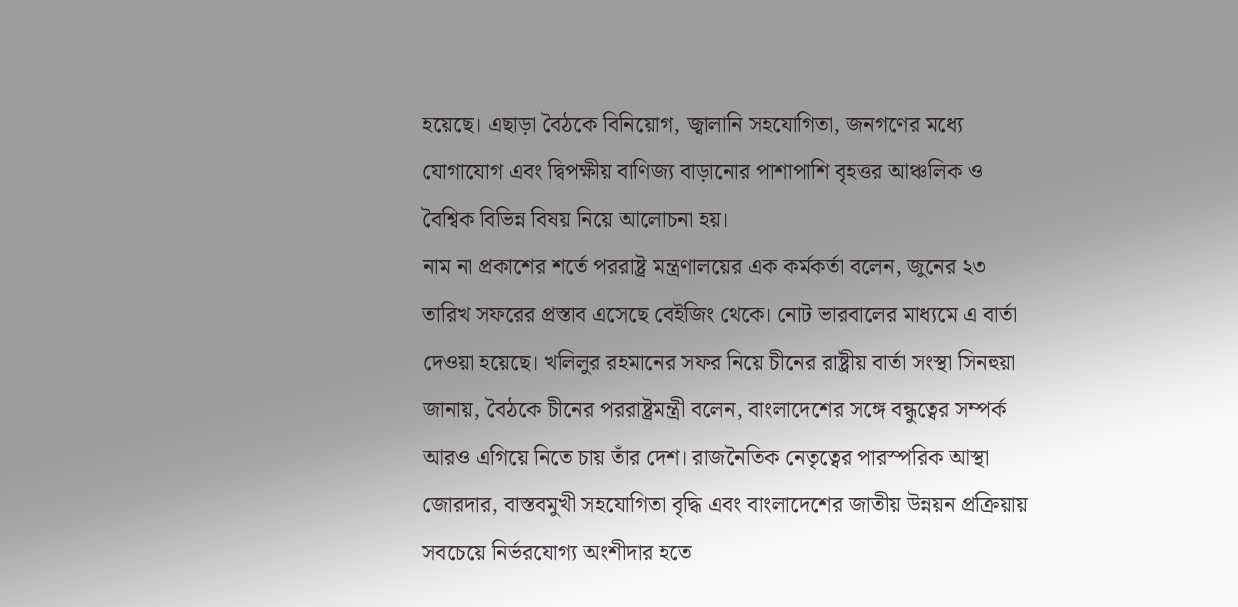হয়েছে। এছাড়া বৈঠকে বিনিয়োগ, জ্বালানি সহযোগিতা, জনগণের মধ্যে যোগাযোগ এবং দ্বিপক্ষীয় বাণিজ্য বাড়ানোর পাশাপাশি বৃহত্তর আঞ্চলিক ও বৈশ্বিক বিভিন্ন বিষয় নিয়ে আলোচনা হয়।
নাম না প্রকাশের শর্তে পররাষ্ট্র মন্ত্রণালয়ের এক কর্মকর্তা বলেন, জুনের ২৩ তারিখ সফরের প্রস্তাব এসেছে বেইজিং থেকে। নোট ভারবালের মাধ্যমে এ বার্তা দেওয়া হয়েছে। খলিলুর রহমানের সফর নিয়ে চীনের রাষ্ট্রীয় বার্তা সংস্থা সিনহুয়া জানায়, বৈঠকে চীনের পররাষ্ট্রমন্ত্রী বলেন, বাংলাদেশের সঙ্গে বন্ধুত্বের সম্পর্ক আরও এগিয়ে নিতে চায় তাঁর দেশ। রাজনৈতিক নেতৃত্বের পারস্পরিক আস্থা জোরদার, বাস্তবমুখী সহযোগিতা বৃদ্ধি এবং বাংলাদেশের জাতীয় উন্নয়ন প্রক্রিয়ায় সবচেয়ে নির্ভরযোগ্য অংশীদার হতে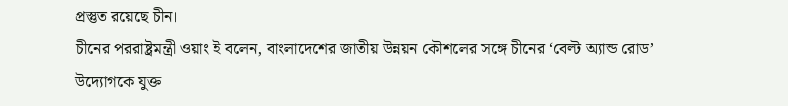প্রস্তুত রয়েছে চীন।
চীনের পররাষ্ট্রমন্ত্রী ওয়াং ই বলেন, বাংলাদেশের জাতীয় উন্নয়ন কৌশলের সঙ্গে চীনের ‘বেল্ট অ্যান্ড রোড’ উদ্যোগকে যুক্ত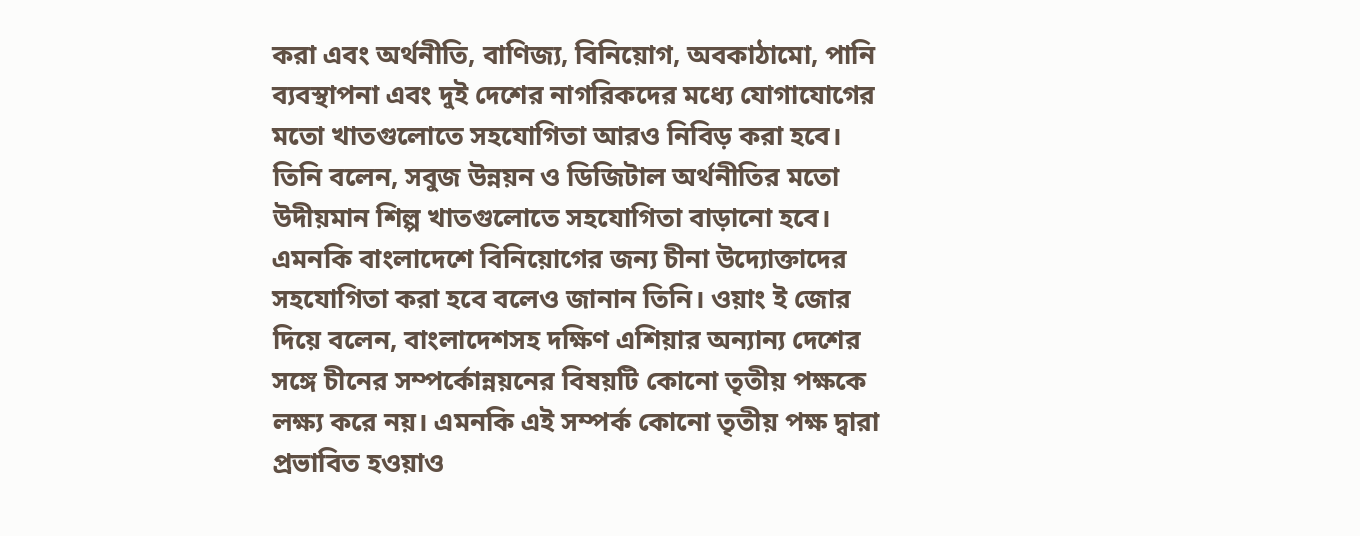করা এবং অর্থনীতি, বাণিজ্য, বিনিয়োগ, অবকাঠামো, পানি ব্যবস্থাপনা এবং দুই দেশের নাগরিকদের মধ্যে যোগাযোগের মতো খাতগুলোতে সহযোগিতা আরও নিবিড় করা হবে। তিনি বলেন, সবুজ উন্নয়ন ও ডিজিটাল অর্থনীতির মতো উদীয়মান শিল্প খাতগুলোতে সহযোগিতা বাড়ানো হবে। এমনকি বাংলাদেশে বিনিয়োগের জন্য চীনা উদ্যোক্তাদের সহযোগিতা করা হবে বলেও জানান তিনি। ওয়াং ই জোর দিয়ে বলেন, বাংলাদেশসহ দক্ষিণ এশিয়ার অন্যান্য দেশের সঙ্গে চীনের সম্পর্কোন্নয়নের বিষয়টি কোনো তৃতীয় পক্ষকে লক্ষ্য করে নয়। এমনকি এই সম্পর্ক কোনো তৃতীয় পক্ষ দ্বারা প্রভাবিত হওয়াও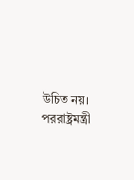উচিত নয়।
পররাষ্ট্রমন্ত্রী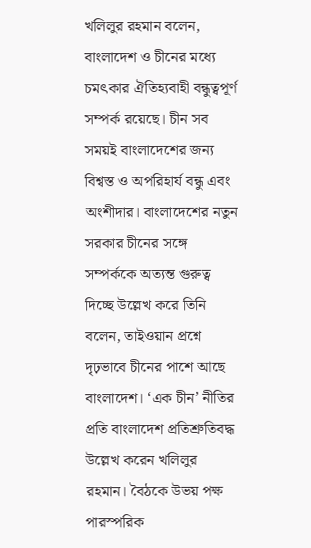খলিলুর রহমান বলেন, বাংলাদেশ ও চীনের মধ্যে চমৎকার ঐতিহ্যবাহী বন্ধুত্বপূর্ণ সম্পর্ক রয়েছে। চীন সব সময়ই বাংলাদেশের জন্য বিশ্বস্ত ও অপরিহার্য বন্ধু এবং অংশীদার। বাংলাদেশের নতুন সরকার চীনের সঙ্গে সম্পর্ককে অত্যন্ত গুরুত্ব দিচ্ছে উল্লেখ করে তিনি বলেন, তাইওয়ান প্রশ্নে দৃঢ়ভাবে চীনের পাশে আছে বাংলাদেশ। ‘এক চীন’ নীতির প্রতি বাংলাদেশ প্রতিশ্রুতিবদ্ধ উল্লেখ করেন খলিলুর রহমান। বৈঠকে উভয় পক্ষ পারস্পরিক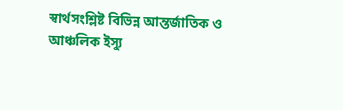স্বার্থসংশ্লিষ্ট বিভিন্ন আন্তর্জাতিক ও আঞ্চলিক ইস্যু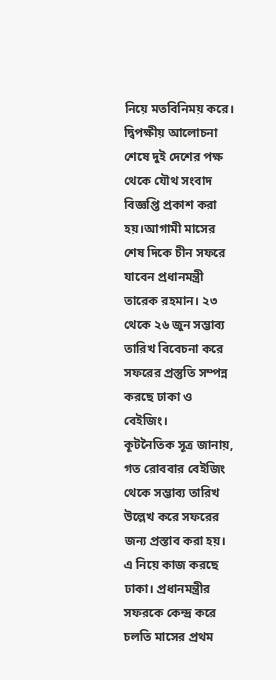নিয়ে মতবিনিময় করে। দ্বিপক্ষীয় আলোচনা শেষে দুই দেশের পক্ষ থেকে যৌথ সংবাদ বিজ্ঞপ্তি প্রকাশ করা হয়।আগামী মাসের শেষ দিকে চীন সফরে যাবেন প্রধানমন্ত্রী তারেক রহমান। ২৩ থেকে ২৬ জুন সম্ভাব্য তারিখ বিবেচনা করে সফরের প্রস্তুতি সম্পন্ন করছে ঢাকা ও বেইজিং।
কূটনৈতিক সূত্র জানায়, গত রোববার বেইজিং থেকে সম্ভাব্য তারিখ উল্লেখ করে সফরের জন্য প্রস্তাব করা হয়। এ নিয়ে কাজ করছে ঢাকা। প্রধানমন্ত্রীর সফরকে কেন্দ্র করে চলতি মাসের প্রথম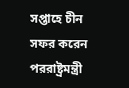সপ্তাহে চীন সফর করেন পররাষ্ট্রমন্ত্রী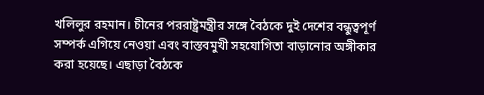খলিলুর রহমান। চীনের পররাষ্ট্রমন্ত্রীর সঙ্গে বৈঠকে দুই দেশের বন্ধুত্বপূর্ণ সম্পর্ক এগিয়ে নেওয়া এবং বাস্তবমুখী সহযোগিতা বাড়ানোর অঙ্গীকার করা হয়েছে। এছাড়া বৈঠকে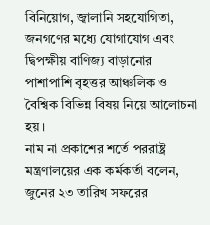বিনিয়োগ, জ্বালানি সহযোগিতা, জনগণের মধ্যে যোগাযোগ এবং দ্বিপক্ষীয় বাণিজ্য বাড়ানোর পাশাপাশি বৃহত্তর আঞ্চলিক ও বৈশ্বিক বিভিন্ন বিষয় নিয়ে আলোচনা হয়।
নাম না প্রকাশের শর্তে পররাষ্ট্র মন্ত্রণালয়ের এক কর্মকর্তা বলেন, জুনের ২৩ তারিখ সফরের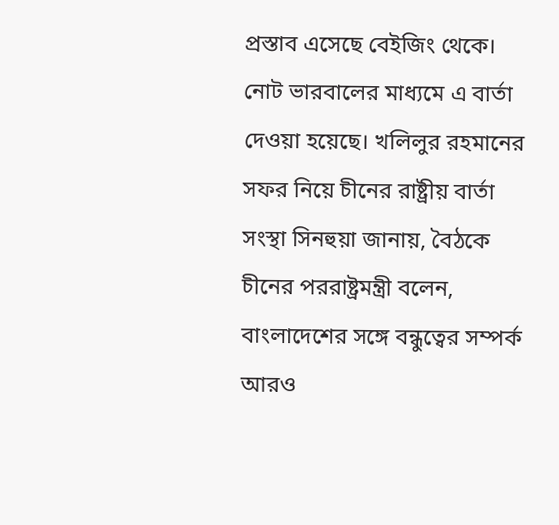প্রস্তাব এসেছে বেইজিং থেকে। নোট ভারবালের মাধ্যমে এ বার্তা দেওয়া হয়েছে। খলিলুর রহমানের সফর নিয়ে চীনের রাষ্ট্রীয় বার্তা সংস্থা সিনহুয়া জানায়, বৈঠকে চীনের পররাষ্ট্রমন্ত্রী বলেন, বাংলাদেশের সঙ্গে বন্ধুত্বের সম্পর্ক আরও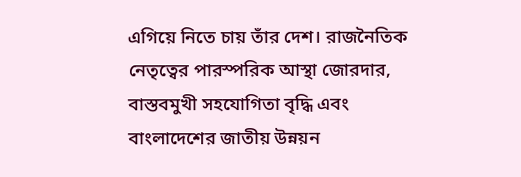এগিয়ে নিতে চায় তাঁর দেশ। রাজনৈতিক নেতৃত্বের পারস্পরিক আস্থা জোরদার, বাস্তবমুখী সহযোগিতা বৃদ্ধি এবং বাংলাদেশের জাতীয় উন্নয়ন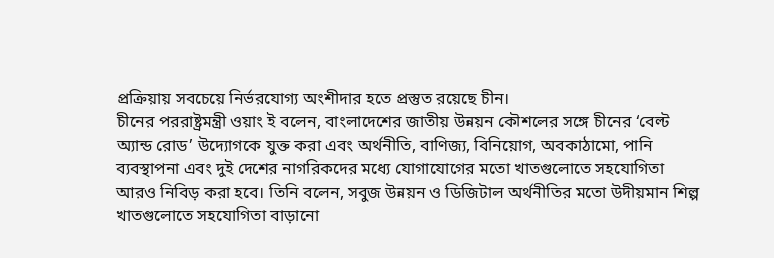প্রক্রিয়ায় সবচেয়ে নির্ভরযোগ্য অংশীদার হতে প্রস্তুত রয়েছে চীন।
চীনের পররাষ্ট্রমন্ত্রী ওয়াং ই বলেন, বাংলাদেশের জাতীয় উন্নয়ন কৌশলের সঙ্গে চীনের ‘বেল্ট অ্যান্ড রোড’ উদ্যোগকে যুক্ত করা এবং অর্থনীতি, বাণিজ্য, বিনিয়োগ, অবকাঠামো, পানি ব্যবস্থাপনা এবং দুই দেশের নাগরিকদের মধ্যে যোগাযোগের মতো খাতগুলোতে সহযোগিতা আরও নিবিড় করা হবে। তিনি বলেন, সবুজ উন্নয়ন ও ডিজিটাল অর্থনীতির মতো উদীয়মান শিল্প খাতগুলোতে সহযোগিতা বাড়ানো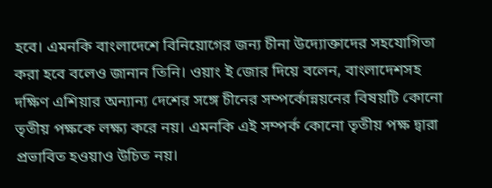হবে। এমনকি বাংলাদেশে বিনিয়োগের জন্য চীনা উদ্যোক্তাদের সহযোগিতা করা হবে বলেও জানান তিনি। ওয়াং ই জোর দিয়ে বলেন, বাংলাদেশসহ দক্ষিণ এশিয়ার অন্যান্য দেশের সঙ্গে চীনের সম্পর্কোন্নয়নের বিষয়টি কোনো তৃতীয় পক্ষকে লক্ষ্য করে নয়। এমনকি এই সম্পর্ক কোনো তৃতীয় পক্ষ দ্বারা প্রভাবিত হওয়াও উচিত নয়।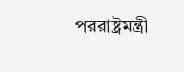পররাষ্ট্রমন্ত্রী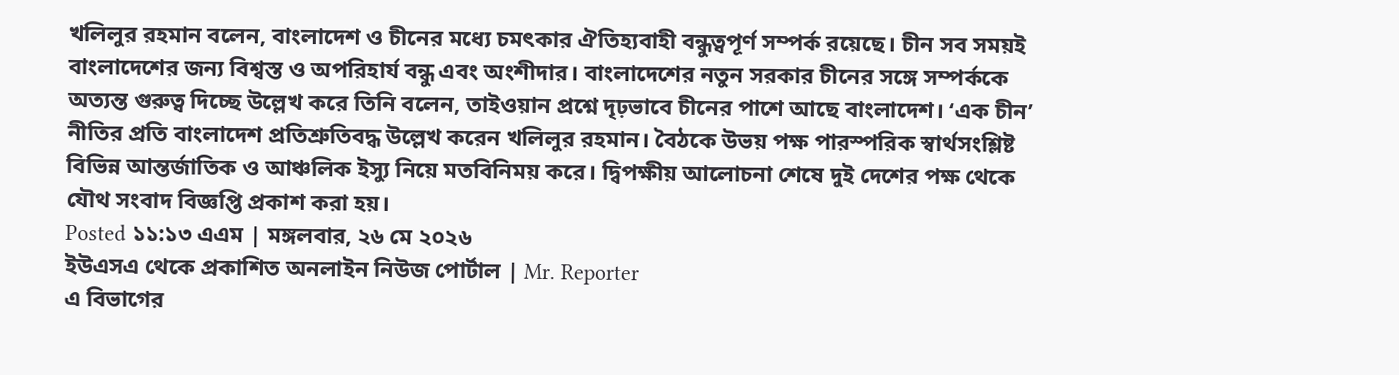খলিলুর রহমান বলেন, বাংলাদেশ ও চীনের মধ্যে চমৎকার ঐতিহ্যবাহী বন্ধুত্বপূর্ণ সম্পর্ক রয়েছে। চীন সব সময়ই বাংলাদেশের জন্য বিশ্বস্ত ও অপরিহার্য বন্ধু এবং অংশীদার। বাংলাদেশের নতুন সরকার চীনের সঙ্গে সম্পর্ককে অত্যন্ত গুরুত্ব দিচ্ছে উল্লেখ করে তিনি বলেন, তাইওয়ান প্রশ্নে দৃঢ়ভাবে চীনের পাশে আছে বাংলাদেশ। ‘এক চীন’ নীতির প্রতি বাংলাদেশ প্রতিশ্রুতিবদ্ধ উল্লেখ করেন খলিলুর রহমান। বৈঠকে উভয় পক্ষ পারস্পরিক স্বার্থসংশ্লিষ্ট বিভিন্ন আন্তর্জাতিক ও আঞ্চলিক ইস্যু নিয়ে মতবিনিময় করে। দ্বিপক্ষীয় আলোচনা শেষে দুই দেশের পক্ষ থেকে যৌথ সংবাদ বিজ্ঞপ্তি প্রকাশ করা হয়।
Posted ১১:১৩ এএম | মঙ্গলবার, ২৬ মে ২০২৬
ইউএসএ থেকে প্রকাশিত অনলাইন নিউজ পোর্টাল | Mr. Reporter
এ বিভাগের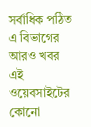সর্বাধিক পঠিত
এ বিভাগের আরও খবর
এই ওয়েবসাইটের কোনো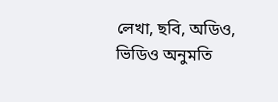লেখা, ছবি, অডিও, ভিডিও অনুমতি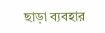ছাড়া ব্যবহার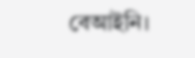বেআইনি।